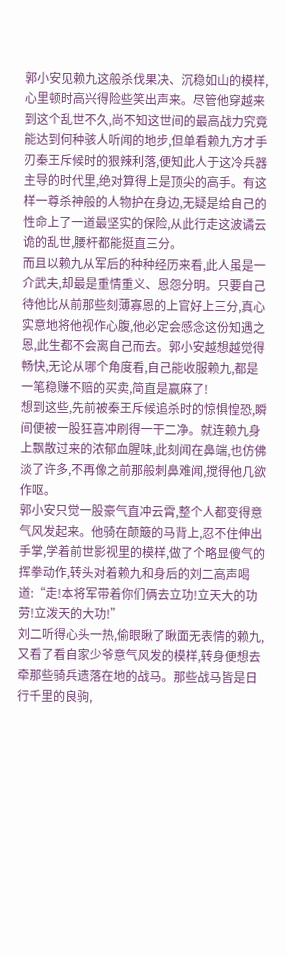郭小安见赖九这般杀伐果决、沉稳如山的模样,心里顿时高兴得险些笑出声来。尽管他穿越来到这个乱世不久,尚不知这世间的最高战力究竟能达到何种骇人听闻的地步,但单看赖九方才手刃秦王斥候时的狠辣利落,便知此人于这冷兵器主导的时代里,绝对算得上是顶尖的高手。有这样一尊杀神般的人物护在身边,无疑是给自己的性命上了一道最坚实的保险,从此行走这波谲云诡的乱世,腰杆都能挺直三分。
而且以赖九从军后的种种经历来看,此人虽是一介武夫,却最是重情重义、恩怨分明。只要自己待他比从前那些刻薄寡恩的上官好上三分,真心实意地将他视作心腹,他必定会感念这份知遇之恩,此生都不会离自己而去。郭小安越想越觉得畅快,无论从哪个角度看,自己能收服赖九,都是一笔稳赚不赔的买卖,简直是赢麻了!
想到这些,先前被秦王斥候追杀时的惊惧惶恐,瞬间便被一股狂喜冲刷得一干二净。就连赖九身上飘散过来的浓郁血腥味,此刻闻在鼻端,也仿佛淡了许多,不再像之前那般刺鼻难闻,搅得他几欲作呕。
郭小安只觉一股豪气直冲云霄,整个人都变得意气风发起来。他骑在颠簸的马背上,忍不住伸出手掌,学着前世影视里的模样,做了个略显傻气的挥拳动作,转头对着赖九和身后的刘二高声喝道:“走!本将军带着你们俩去立功!立天大的功劳!立泼天的大功!”
刘二听得心头一热,偷眼瞅了瞅面无表情的赖九,又看了看自家少爷意气风发的模样,转身便想去牵那些骑兵遗落在地的战马。那些战马皆是日行千里的良驹,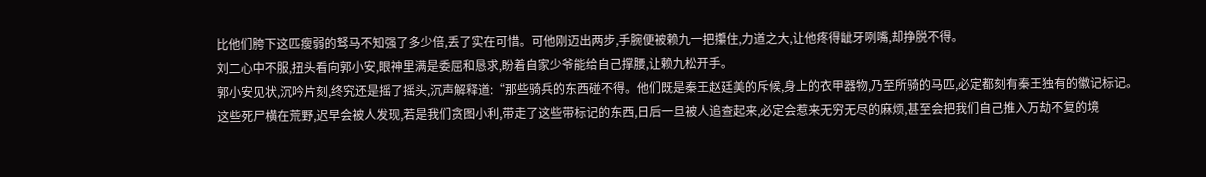比他们胯下这匹瘦弱的驽马不知强了多少倍,丢了实在可惜。可他刚迈出两步,手腕便被赖九一把攥住,力道之大,让他疼得龇牙咧嘴,却挣脱不得。
刘二心中不服,扭头看向郭小安,眼神里满是委屈和恳求,盼着自家少爷能给自己撑腰,让赖九松开手。
郭小安见状,沉吟片刻,终究还是摇了摇头,沉声解释道:“那些骑兵的东西碰不得。他们既是秦王赵廷美的斥候,身上的衣甲器物,乃至所骑的马匹,必定都刻有秦王独有的徽记标记。这些死尸横在荒野,迟早会被人发现,若是我们贪图小利,带走了这些带标记的东西,日后一旦被人追查起来,必定会惹来无穷无尽的麻烦,甚至会把我们自己推入万劫不复的境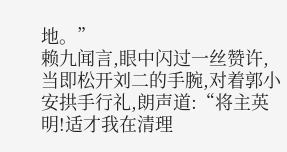地。”
赖九闻言,眼中闪过一丝赞许,当即松开刘二的手腕,对着郭小安拱手行礼,朗声道:“将主英明!适才我在清理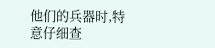他们的兵器时,特意仔细查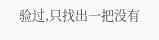验过,只找出一把没有